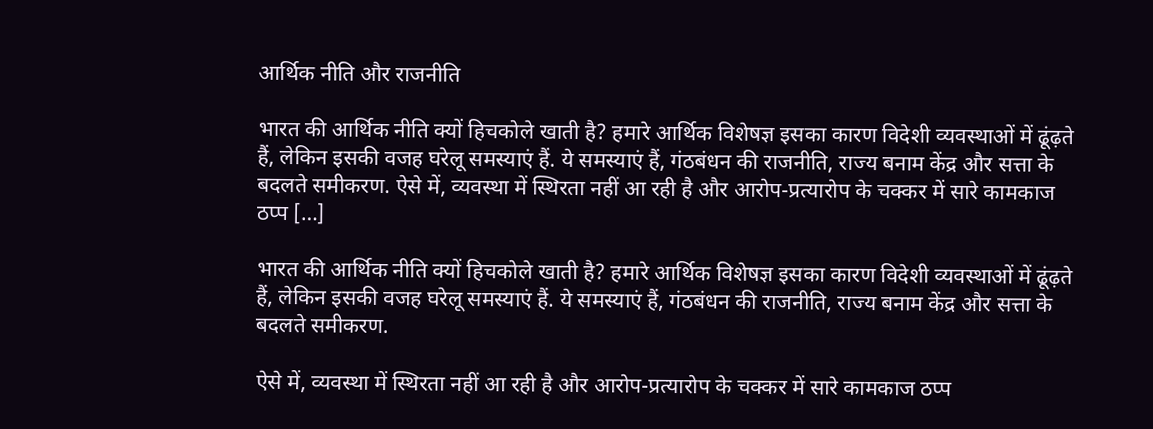आर्थिक नीति और राजनीति

भारत की आर्थिक नीति क्यों हिचकोले खाती है? हमारे आर्थिक विशेषज्ञ इसका कारण विदेशी व्यवस्थाओं में ढूंढ़ते हैं, लेकिन इसकी वजह घरेलू समस्याएं हैं. ये समस्याएं हैं, गंठबंधन की राजनीति, राज्य बनाम केंद्र और सत्ता के बदलते समीकरण. ऐसे में, व्यवस्था में स्थिरता नहीं आ रही है और आरोप-प्रत्यारोप के चक्कर में सारे कामकाज ठप्प […]

भारत की आर्थिक नीति क्यों हिचकोले खाती है? हमारे आर्थिक विशेषज्ञ इसका कारण विदेशी व्यवस्थाओं में ढूंढ़ते हैं, लेकिन इसकी वजह घरेलू समस्याएं हैं. ये समस्याएं हैं, गंठबंधन की राजनीति, राज्य बनाम केंद्र और सत्ता के बदलते समीकरण.

ऐसे में, व्यवस्था में स्थिरता नहीं आ रही है और आरोप-प्रत्यारोप के चक्कर में सारे कामकाज ठप्प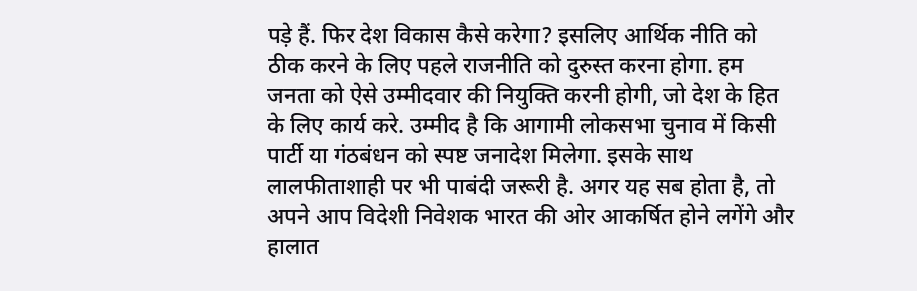पड़े हैं. फिर देश विकास कैसे करेगा? इसलिए आर्थिक नीति को ठीक करने के लिए पहले राजनीति को दुरुस्त करना होगा. हम जनता को ऐसे उम्मीदवार की नियुक्ति करनी होगी, जो देश के हित के लिए कार्य करे. उम्मीद है कि आगामी लोकसभा चुनाव में किसी पार्टी या गंठबंधन को स्पष्ट जनादेश मिलेगा. इसके साथ लालफीताशाही पर भी पाबंदी जरूरी है. अगर यह सब होता है, तो अपने आप विदेशी निवेशक भारत की ओर आकर्षित होने लगेंगे और हालात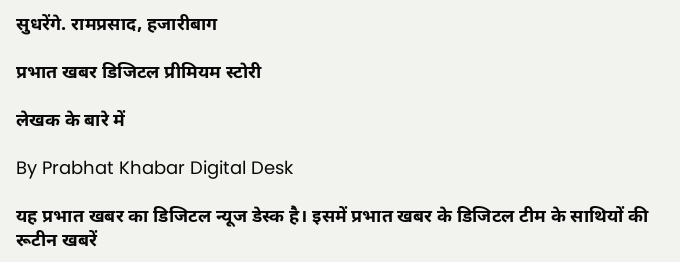सुधरेंगे. रामप्रसाद, हजारीबाग

प्रभात खबर डिजिटल प्रीमियम स्टोरी

लेखक के बारे में

By Prabhat Khabar Digital Desk

यह प्रभात खबर का डिजिटल न्यूज डेस्क है। इसमें प्रभात खबर के डिजिटल टीम के साथियों की रूटीन खबरें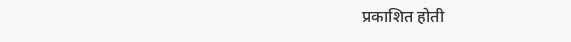प्रकाशित होती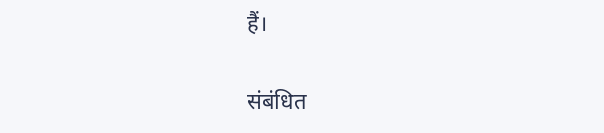हैं।

संबंधित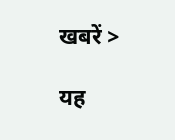खबरें >

यह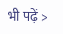भी पढ़ें >